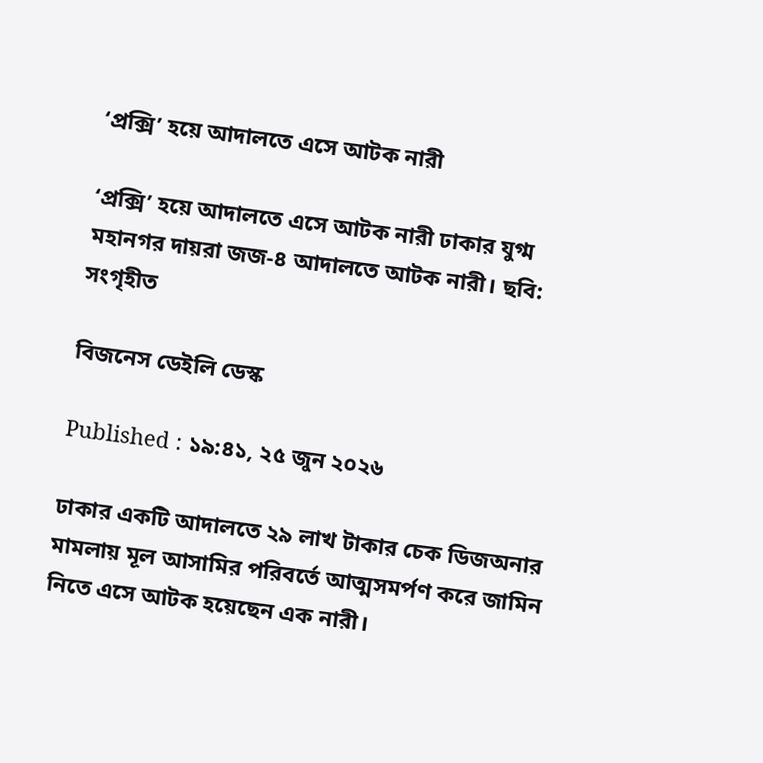‘প্রক্সি’ হয়ে আদালতে এসে আটক নারী

‘প্রক্সি’ হয়ে আদালতে এসে আটক নারী ঢাকার যুগ্ম মহানগর দায়রা জজ-৪ আদালতে আটক নারী। ছবি: সংগৃহীত

বিজনেস ডেইলি ডেস্ক

Published : ১৯:৪১, ২৫ জুন ২০২৬

ঢাকার একটি আদালতে ২৯ লাখ টাকার চেক ডিজঅনার মামলায় মূল আসামির পরিবর্তে আত্মসমর্পণ করে জামিন নিতে এসে আটক হয়েছেন এক নারী।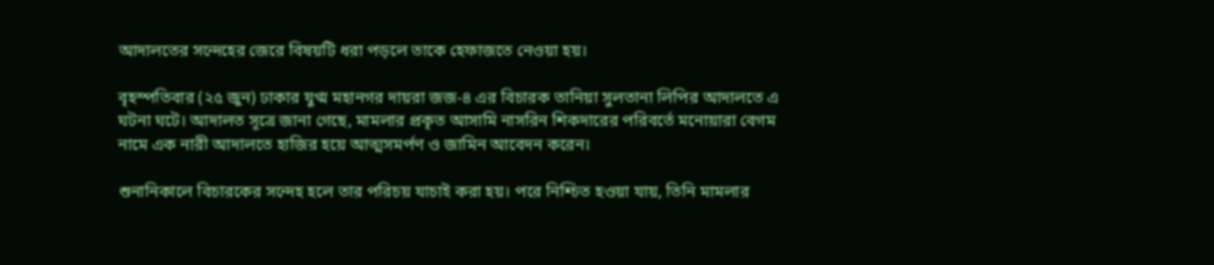আদালতের সন্দেহের জেরে বিষয়টি ধরা পড়লে তাকে হেফাজতে নেওয়া হয়।

বৃহস্পতিবার (২৫ জুন) ঢাকার যুগ্ম মহানগর দায়রা জজ-৪ এর বিচারক তানিয়া সুলতানা লিপির আদালতে এ ঘটনা ঘটে। আদালত সূত্রে জানা গেছে, মামলার প্রকৃত আসামি নাসরিন শিকদারের পরিবর্তে মনোয়ারা বেগম নামে এক নারী আদালতে হাজির হয়ে আত্মসমর্পণ ও জামিন আবেদন করেন।

শুনানিকালে বিচারকের সন্দেহ হলে তার পরিচয় যাচাই করা হয়। পরে নিশ্চিত হওয়া যায়, তিনি মামলার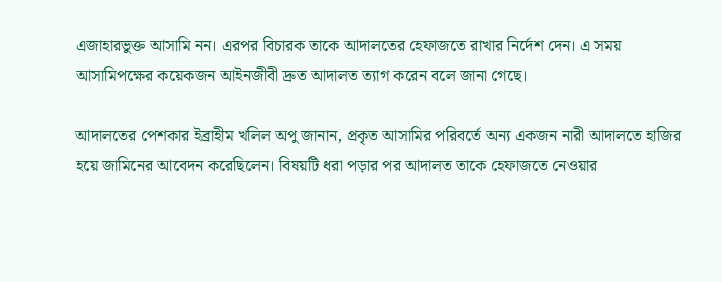এজাহারভুক্ত আসামি নন। এরপর বিচারক তাকে আদালতের হেফাজতে রাখার নির্দেশ দেন। এ সময় আসামিপক্ষের কয়েকজন আইনজীবী দ্রুত আদালত ত্যাগ করেন বলে জানা গেছে।

আদালতের পেশকার ইব্রাহীম খলিল অপু জানান, প্রকৃত আসামির পরিবর্তে অন্য একজন নারী আদালতে হাজির হয়ে জামিনের আবেদন করেছিলেন। বিষয়টি ধরা পড়ার পর আদালত তাকে হেফাজতে নেওয়ার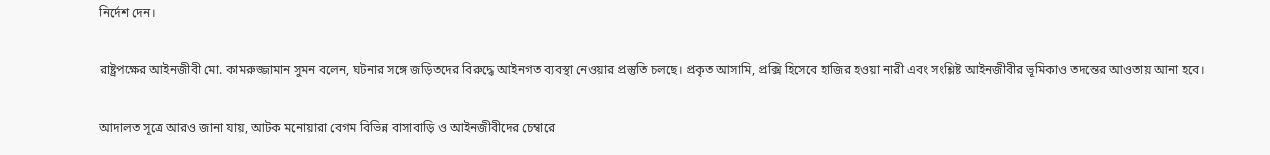নির্দেশ দেন।

রাষ্ট্রপক্ষের আইনজীবী মো. কামরুজ্জামান সুমন বলেন, ঘটনার সঙ্গে জড়িতদের বিরুদ্ধে আইনগত ব্যবস্থা নেওয়ার প্রস্তুতি চলছে। প্রকৃত আসামি, প্রক্সি হিসেবে হাজির হওয়া নারী এবং সংশ্লিষ্ট আইনজীবীর ভূমিকাও তদন্তের আওতায় আনা হবে।

আদালত সূত্রে আরও জানা যায়, আটক মনোয়ারা বেগম বিভিন্ন বাসাবাড়ি ও আইনজীবীদের চেম্বারে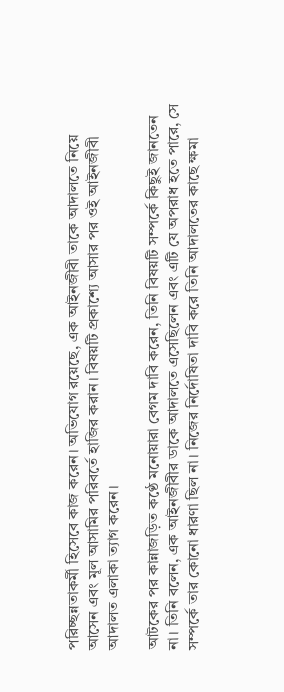পরিচ্ছন্নতাকর্মী হিসেবে কাজ করেন। অভিযোগ রয়েছে, এক আইনজীবী তাকে আদালতে নিয়ে আসেন এবং মূল আসামির পরিবর্তে হাজির করান। বিষয়টি প্রকাশ্যে আসার পর ওই আইনজীবী আদালত এলাকা ত্যাগ করেন।

আটকের পর কান্নাজড়িত কণ্ঠে মনোয়ারা বেগম দাবি করেন, তিনি বিষয়টি সম্পর্কে কিছুই জানতেন না। তিনি বলেন, এক আইনজীবীর ডাকে আদালতে এসেছিলেন এবং এটি যে অপরাধ হতে পারে, সে সম্পর্কে তার কোনো ধারণা ছিল না। নিজের নির্দোষিতা দাবি করে তিনি আদালতের কাছে ক্ষমা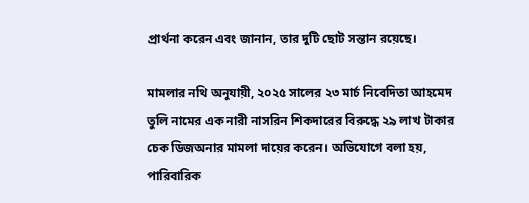প্রার্থনা করেন এবং জানান, তার দুটি ছোট সন্তান রয়েছে।

মামলার নথি অনুযায়ী, ২০২৫ সালের ২৩ মার্চ নিবেদিতা আহমেদ তুলি নামের এক নারী নাসরিন শিকদারের বিরুদ্ধে ২৯ লাখ টাকার চেক ডিজঅনার মামলা দায়ের করেন। অভিযোগে বলা হয়, পারিবারিক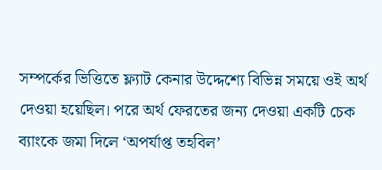সম্পর্কের ভিত্তিতে ফ্ল্যাট কেনার উদ্দেশ্যে বিভিন্ন সময়ে ওই অর্থ দেওয়া হয়েছিল। পরে অর্থ ফেরতের জন্য দেওয়া একটি চেক ব্যাংকে জমা দিলে ‘অপর্যাপ্ত তহবিল’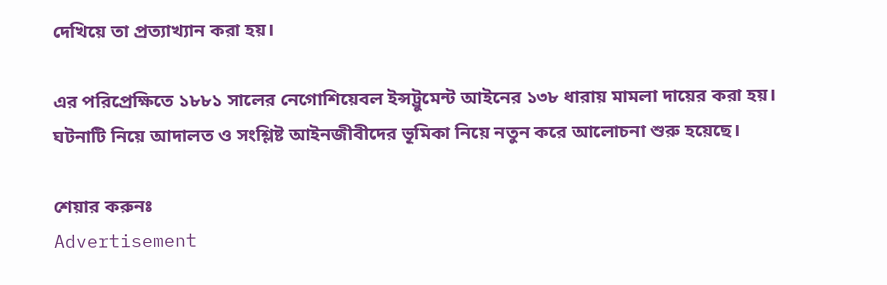দেখিয়ে তা প্রত্যাখ্যান করা হয়।

এর পরিপ্রেক্ষিতে ১৮৮১ সালের নেগোশিয়েবল ইন্সট্রুমেন্ট আইনের ১৩৮ ধারায় মামলা দায়ের করা হয়। ঘটনাটি নিয়ে আদালত ও সংশ্লিষ্ট আইনজীবীদের ভূমিকা নিয়ে নতুন করে আলোচনা শুরু হয়েছে।

শেয়ার করুনঃ
Advertisement